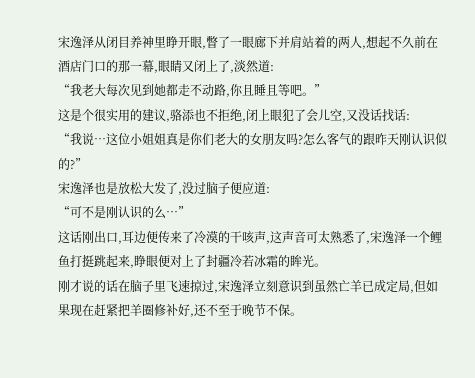宋逸泽从闭目养神里睁开眼,瞥了一眼廊下并肩站着的两人,想起不久前在酒店门口的那一幕,眼睛又闭上了,淡然道:
“我老大每次见到她都走不动路,你且睡且等吧。”
这是个很实用的建议,骆添也不拒绝,闭上眼犯了会儿空,又没话找话:
“我说…这位小姐姐真是你们老大的女朋友吗?怎么客气的跟昨天刚认识似的?”
宋逸泽也是放松大发了,没过脑子便应道:
“可不是刚认识的么…”
这话刚出口,耳边便传来了冷漠的干咳声,这声音可太熟悉了,宋逸泽一个鲤鱼打挺跳起来,睁眼便对上了封疆冷若冰霜的眸光。
刚才说的话在脑子里飞速掠过,宋逸泽立刻意识到虽然亡羊已成定局,但如果现在赶紧把羊圈修补好,还不至于晚节不保。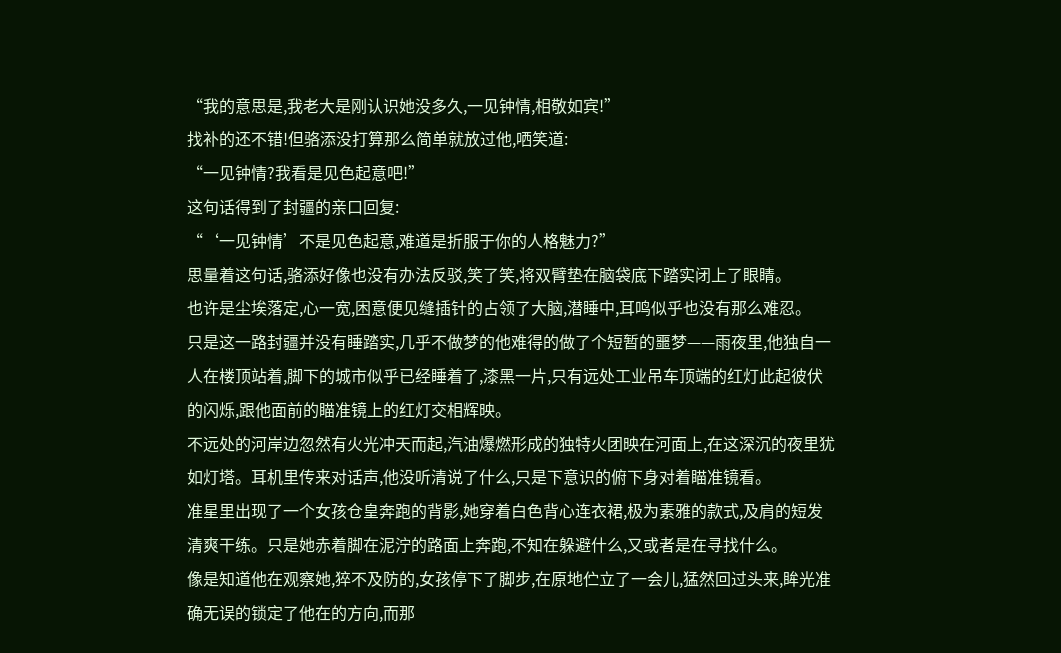“我的意思是,我老大是刚认识她没多久,一见钟情,相敬如宾!”
找补的还不错!但骆添没打算那么简单就放过他,哂笑道:
“一见钟情?我看是见色起意吧!”
这句话得到了封疆的亲口回复:
“‘一见钟情’不是见色起意,难道是折服于你的人格魅力?”
思量着这句话,骆添好像也没有办法反驳,笑了笑,将双臂垫在脑袋底下踏实闭上了眼睛。
也许是尘埃落定,心一宽,困意便见缝插针的占领了大脑,潜睡中,耳鸣似乎也没有那么难忍。
只是这一路封疆并没有睡踏实,几乎不做梦的他难得的做了个短暂的噩梦——雨夜里,他独自一人在楼顶站着,脚下的城市似乎已经睡着了,漆黑一片,只有远处工业吊车顶端的红灯此起彼伏的闪烁,跟他面前的瞄准镜上的红灯交相辉映。
不远处的河岸边忽然有火光冲天而起,汽油爆燃形成的独特火团映在河面上,在这深沉的夜里犹如灯塔。耳机里传来对话声,他没听清说了什么,只是下意识的俯下身对着瞄准镜看。
准星里出现了一个女孩仓皇奔跑的背影,她穿着白色背心连衣裙,极为素雅的款式,及肩的短发清爽干练。只是她赤着脚在泥泞的路面上奔跑,不知在躲避什么,又或者是在寻找什么。
像是知道他在观察她,猝不及防的,女孩停下了脚步,在原地伫立了一会儿,猛然回过头来,眸光准确无误的锁定了他在的方向,而那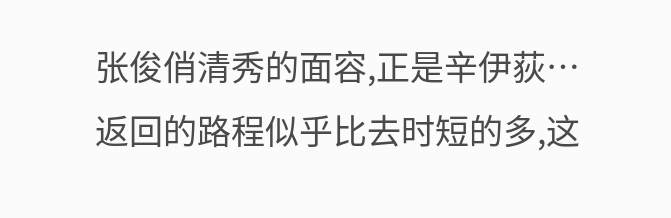张俊俏清秀的面容,正是辛伊荻…
返回的路程似乎比去时短的多,这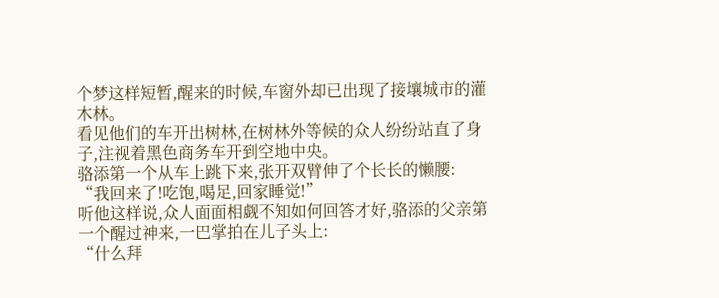个梦这样短暂,醒来的时候,车窗外却已出现了接壤城市的灌木林。
看见他们的车开出树林,在树林外等候的众人纷纷站直了身子,注视着黑色商务车开到空地中央。
骆添第一个从车上跳下来,张开双臂伸了个长长的懒腰:
“我回来了!吃饱,喝足,回家睡觉!”
听他这样说,众人面面相觑不知如何回答才好,骆添的父亲第一个醒过神来,一巴掌拍在儿子头上:
“什么拜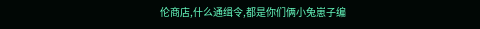伦商店,什么通缉令,都是你们俩小兔崽子编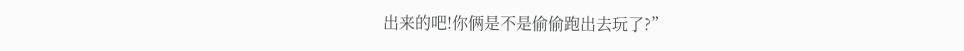出来的吧!你俩是不是偷偷跑出去玩了?”